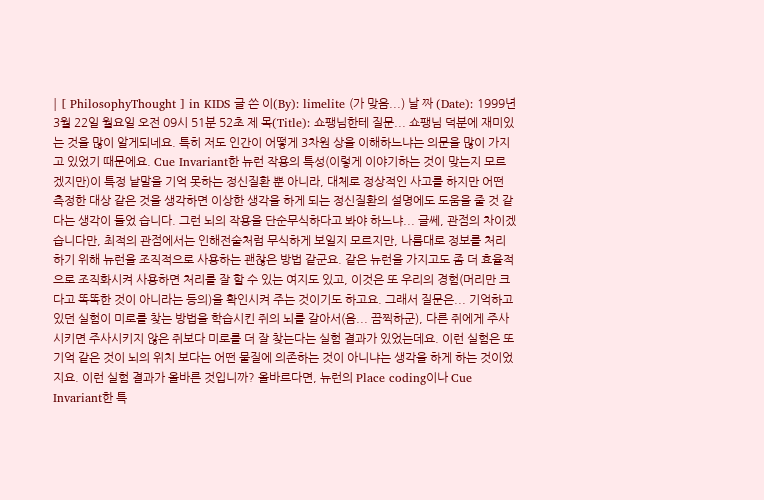| [ PhilosophyThought ] in KIDS 글 쓴 이(By): limelite (가 맞음...) 날 짜 (Date): 1999년 3월 22일 월요일 오전 09시 51분 52초 제 목(Title): 쇼팽님한테 질문... 쇼팽님 덕분에 재미있는 것을 많이 알게되네요. 특히 저도 인간이 어떻게 3차원 상을 이해하느냐는 의문을 많이 가지고 있었기 때문에요. Cue Invariant한 뉴런 작용의 특성(이렇게 이야기하는 것이 맞는지 모르겠지만)이 특정 낱말을 기억 못하는 정신질환 뿐 아니라, 대체로 정상적인 사고를 하지만 어떤 측정한 대상 같은 것을 생각하면 이상한 생각을 하게 되는 정신질환의 설명에도 도움을 줄 것 같다는 생각이 들었 습니다. 그런 뇌의 작용을 단순무식하다고 봐야 하느냐... 글쎄, 관점의 차이겠습니다만, 최적의 관점에서는 인해전술처럼 무식하게 보일지 모르지만, 나름대로 정보를 처리하기 위해 뉴런을 조직적으로 사용하는 괜찮은 방법 같군요. 같은 뉴런을 가지고도 좀 더 효율적으로 조직화시켜 사용하면 처리를 잘 할 수 있는 여지도 있고, 이것은 또 우리의 경험(머리만 크다고 똑똑한 것이 아니라는 등의)을 확인시켜 주는 것이기도 하고요. 그래서 질문은... 기억하고 있던 실험이 미로를 찾는 방법을 학습시킨 쥐의 뇌를 갈아서(음... 끔찍하군), 다른 쥐에게 주사 시키면 주사시키지 않은 쥐보다 미로를 더 잘 찾는다는 실험 결과가 있었는데요. 이런 실험은 또 기억 같은 것이 뇌의 위치 보다는 어떤 물질에 의존하는 것이 아니냐는 생각을 하게 하는 것이었지요. 이런 실험 결과가 올바른 것입니까? 올바르다면, 뉴런의 Place coding이나 Cue Invariant한 특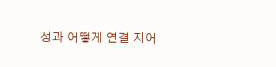성과 어떻게 연결 지어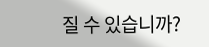질 수 있습니까?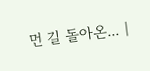먼 길 돌아온... |